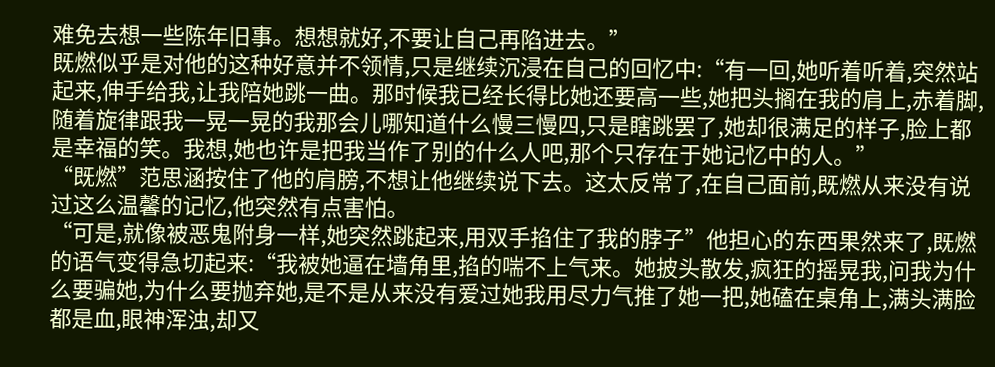难免去想一些陈年旧事。想想就好,不要让自己再陷进去。”
既燃似乎是对他的这种好意并不领情,只是继续沉浸在自己的回忆中:“有一回,她听着听着,突然站起来,伸手给我,让我陪她跳一曲。那时候我已经长得比她还要高一些,她把头搁在我的肩上,赤着脚,随着旋律跟我一晃一晃的我那会儿哪知道什么慢三慢四,只是瞎跳罢了,她却很满足的样子,脸上都是幸福的笑。我想,她也许是把我当作了别的什么人吧,那个只存在于她记忆中的人。”
“既燃”范思涵按住了他的肩膀,不想让他继续说下去。这太反常了,在自己面前,既燃从来没有说过这么温馨的记忆,他突然有点害怕。
“可是,就像被恶鬼附身一样,她突然跳起来,用双手掐住了我的脖子”他担心的东西果然来了,既燃的语气变得急切起来:“我被她逼在墙角里,掐的喘不上气来。她披头散发,疯狂的摇晃我,问我为什么要骗她,为什么要抛弃她,是不是从来没有爱过她我用尽力气推了她一把,她磕在桌角上,满头满脸都是血,眼神浑浊,却又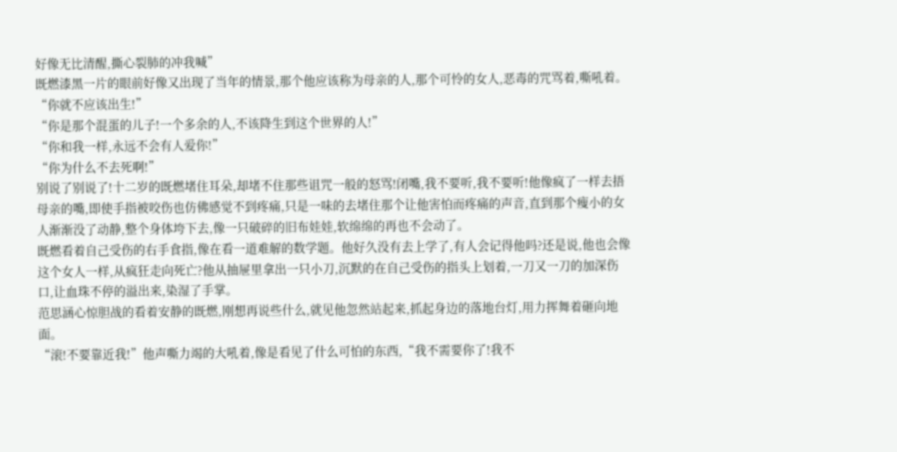好像无比清醒,撕心裂肺的冲我喊”
既燃漆黑一片的眼前好像又出现了当年的情景,那个他应该称为母亲的人,那个可怜的女人,恶毒的咒骂着,嘶吼着。
“你就不应该出生!”
“你是那个混蛋的儿子!一个多余的人,不该降生到这个世界的人!”
“你和我一样,永远不会有人爱你!”
“你为什么不去死啊!”
别说了别说了!十二岁的既燃堵住耳朵,却堵不住那些诅咒一般的怒骂!闭嘴,我不要听,我不要听!他像疯了一样去捂母亲的嘴,即使手指被咬伤也仿佛感觉不到疼痛,只是一味的去堵住那个让他害怕而疼痛的声音,直到那个瘦小的女人渐渐没了动静,整个身体垮下去,像一只破碎的旧布娃娃,软绵绵的再也不会动了。
既燃看着自己受伤的右手食指,像在看一道难解的数学题。他好久没有去上学了,有人会记得他吗?还是说,他也会像这个女人一样,从疯狂走向死亡?他从抽屉里拿出一只小刀,沉默的在自己受伤的指头上划着,一刀又一刀的加深伤口,让血珠不停的溢出来,染湿了手掌。
范思涵心惊胆战的看着安静的既燃,刚想再说些什么,就见他忽然站起来,抓起身边的落地台灯,用力挥舞着砸向地面。
“滚!不要靠近我!”他声嘶力竭的大吼着,像是看见了什么可怕的东西,“我不需要你了!我不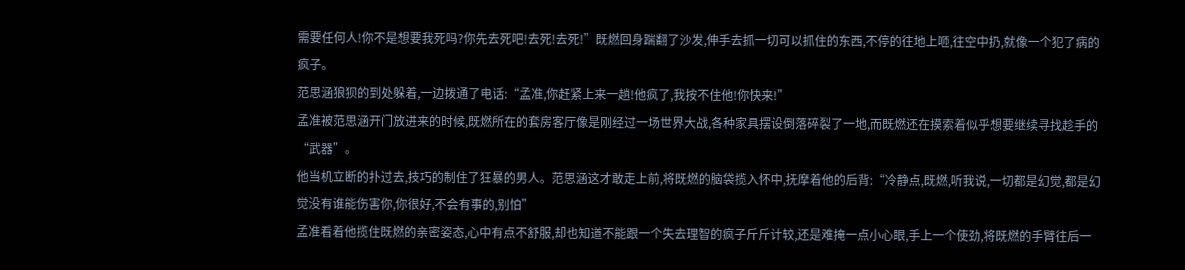需要任何人!你不是想要我死吗?你先去死吧!去死!去死!”既燃回身踹翻了沙发,伸手去抓一切可以抓住的东西,不停的往地上咂,往空中扔,就像一个犯了病的疯子。
范思涵狼狈的到处躲着,一边拨通了电话:“孟准,你赶紧上来一趟!他疯了,我按不住他!你快来!”
孟准被范思涵开门放进来的时候,既燃所在的套房客厅像是刚经过一场世界大战,各种家具摆设倒落碎裂了一地,而既燃还在摸索着似乎想要继续寻找趁手的“武器”。
他当机立断的扑过去,技巧的制住了狂暴的男人。范思涵这才敢走上前,将既燃的脑袋揽入怀中,抚摩着他的后背:“冷静点,既燃,听我说,一切都是幻觉,都是幻觉没有谁能伤害你,你很好,不会有事的,别怕”
孟准看着他揽住既燃的亲密姿态,心中有点不舒服,却也知道不能跟一个失去理智的疯子斤斤计较,还是难掩一点小心眼,手上一个使劲,将既燃的手臂往后一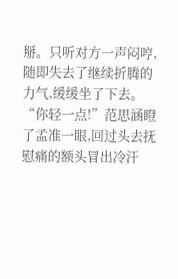掰。只听对方一声闷哼,随即失去了继续折腾的力气,缓缓坐了下去。
“你轻一点!”范思涵瞪了孟准一眼,回过头去抚慰痛的额头冒出冷汗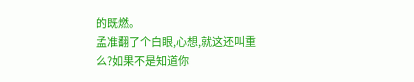的既燃。
孟准翻了个白眼,心想,就这还叫重么?如果不是知道你